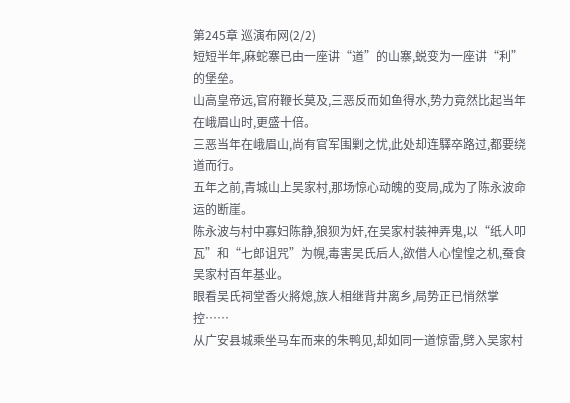第245章 巡演布网(2/2)
短短半年,麻蛇寨已由一座讲“道”的山寨,蜕变为一座讲“利”的堡垒。
山高皇帝远,官府鞭长莫及,三恶反而如鱼得水,势力竟然比起当年在峨眉山时,更盛十倍。
三恶当年在峨眉山,尚有官军围剿之忧,此处却连驛卒路过,都要绕道而行。
五年之前,青城山上吴家村,那场惊心动魄的变局,成为了陈永波命运的断崖。
陈永波与村中寡妇陈静,狼狈为奸,在吴家村装神弄鬼,以“纸人叩瓦”和“七郎诅咒”为幌,毒害吴氏后人,欲借人心惶惶之机,蚕食吴家村百年基业。
眼看吴氏祠堂香火將熄,族人相继背井离乡,局势正已悄然掌控……
从广安县城乘坐马车而来的朱鸭见,却如同一道惊雷,劈入吴家村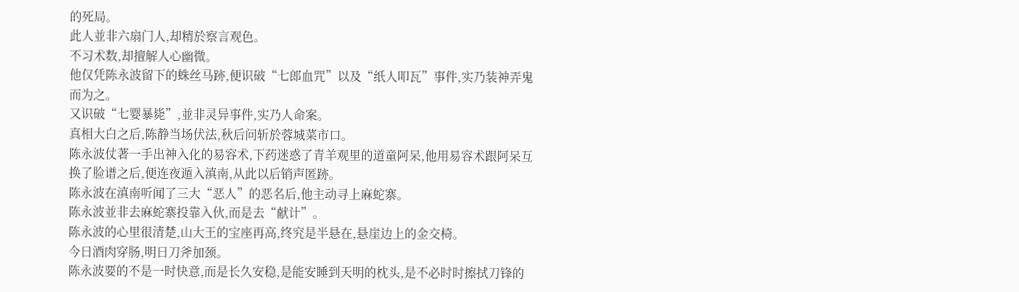的死局。
此人並非六扇门人,却精於察言观色。
不习术数,却擅解人心幽微。
他仅凭陈永波留下的蛛丝马跡,便识破“七郎血咒”以及“纸人叩瓦”事件,实乃装神弄鬼而为之。
又识破“七婴暴毙”,並非灵异事件,实乃人命案。
真相大白之后,陈静当场伏法,秋后问斩於蓉城菜市口。
陈永波仗著一手出神入化的易容术,下药迷惑了青羊观里的道童阿呆,他用易容术跟阿呆互换了脸谱之后,便连夜遁入滇南,从此以后销声匿跡。
陈永波在滇南听闻了三大“恶人”的恶名后,他主动寻上麻蛇寨。
陈永波並非去麻蛇寨投靠入伙,而是去“献计”。
陈永波的心里很清楚,山大王的宝座再高,终究是半悬在,悬崖边上的金交椅。
今日酒肉穿肠,明日刀斧加颈。
陈永波要的不是一时快意,而是长久安稳,是能安睡到天明的枕头,是不必时时擦拭刀锋的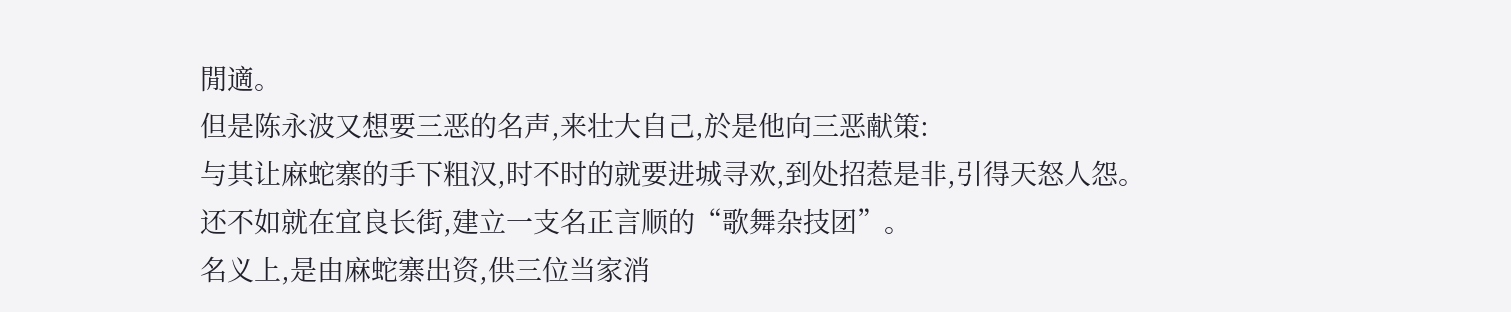閒適。
但是陈永波又想要三恶的名声,来壮大自己,於是他向三恶献策:
与其让麻蛇寨的手下粗汉,时不时的就要进城寻欢,到处招惹是非,引得天怒人怨。
还不如就在宜良长街,建立一支名正言顺的“歌舞杂技团”。
名义上,是由麻蛇寨出资,供三位当家消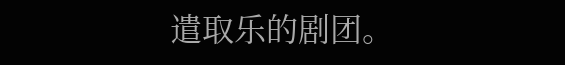遣取乐的剧团。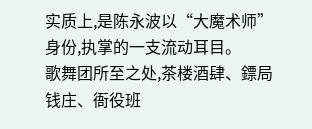实质上,是陈永波以“大魔术师”身份,执掌的一支流动耳目。
歌舞团所至之处,茶楼酒肆、鏢局钱庄、衙役班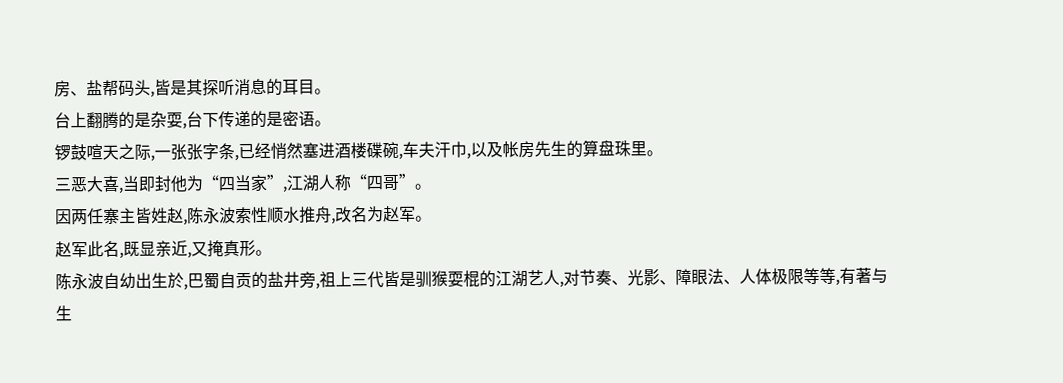房、盐帮码头,皆是其探听消息的耳目。
台上翻腾的是杂耍,台下传递的是密语。
锣鼓喧天之际,一张张字条,已经悄然塞进酒楼碟碗,车夫汗巾,以及帐房先生的算盘珠里。
三恶大喜,当即封他为“四当家”,江湖人称“四哥”。
因两任寨主皆姓赵,陈永波索性顺水推舟,改名为赵军。
赵军此名,既显亲近,又掩真形。
陈永波自幼出生於,巴蜀自贡的盐井旁,祖上三代皆是驯猴耍棍的江湖艺人,对节奏、光影、障眼法、人体极限等等,有著与生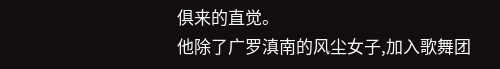俱来的直觉。
他除了广罗滇南的风尘女子,加入歌舞团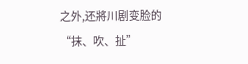之外,还將川剧变脸的“抹、吹、扯”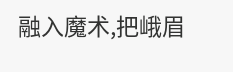融入魔术,把峨眉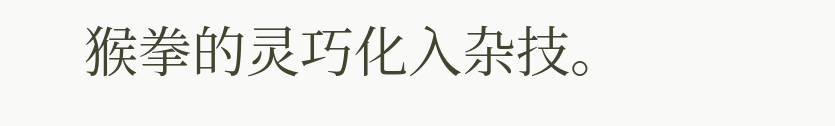猴拳的灵巧化入杂技。